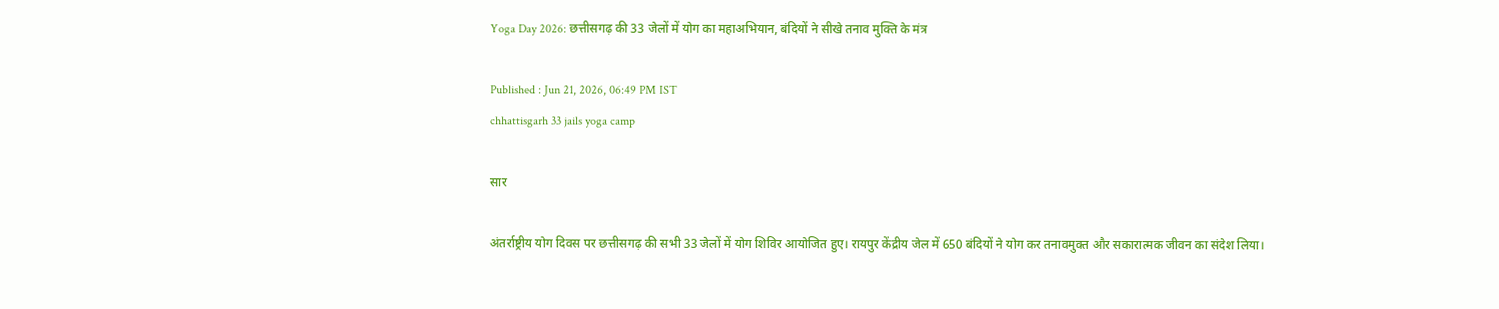Yoga Day 2026: छत्तीसगढ़ की 33 जेलों में योग का महाअभियान, बंदियों ने सीखे तनाव मुक्ति के मंत्र

Published : Jun 21, 2026, 06:49 PM IST
chhattisgarh 33 jails yoga camp

सार

अंतर्राष्ट्रीय योग दिवस पर छत्तीसगढ़ की सभी 33 जेलों में योग शिविर आयोजित हुए। रायपुर केंद्रीय जेल में 650 बंदियों ने योग कर तनावमुक्त और सकारात्मक जीवन का संदेश लिया।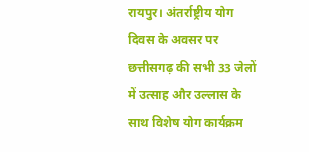रायपुर। अंतर्राष्ट्रीय योग दिवस के अवसर पर छत्तीसगढ़ की सभी 33 जेलों में उत्साह और उल्लास के साथ विशेष योग कार्यक्रम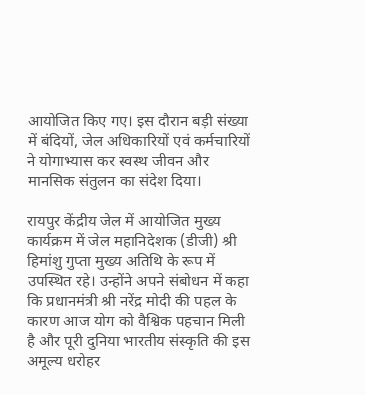आयोजित किए गए। इस दौरान बड़ी संख्या में बंदियों, जेल अधिकारियों एवं कर्मचारियों ने योगाभ्यास कर स्वस्थ जीवन और मानसिक संतुलन का संदेश दिया।

रायपुर केंद्रीय जेल में आयोजित मुख्य कार्यक्रम में जेल महानिदेशक (डीजी) श्री हिमांशु गुप्ता मुख्य अतिथि के रूप में उपस्थित रहे। उन्होंने अपने संबोधन में कहा कि प्रधानमंत्री श्री नरेंद्र मोदी की पहल के कारण आज योग को वैश्विक पहचान मिली है और पूरी दुनिया भारतीय संस्कृति की इस अमूल्य धरोहर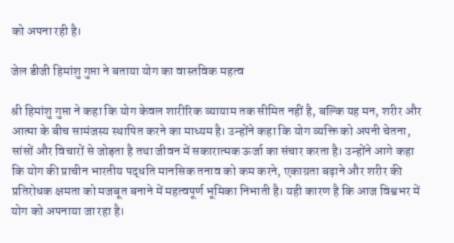को अपना रही है।

जेल डीजी हिमांशु गुप्ता ने बताया योग का वास्तविक महत्व

श्री हिमांशु गुप्ता ने कहा कि योग केवल शारीरिक व्यायाम तक सीमित नहीं है, बल्कि यह मन, शरीर और आत्मा के बीच सामंजस्य स्थापित करने का माध्यम है। उन्होंने कहा कि योग व्यक्ति को अपनी चेतना, सांसों और विचारों से जोड़ता है तथा जीवन में सकारात्मक ऊर्जा का संचार करता है। उन्होंने आगे कहा कि योग की प्राचीन भारतीय पद्धति मानसिक तनाव को कम करने, एकाग्रता बढ़ाने और शरीर की प्रतिरोधक क्षमता को मजबूत बनाने में महत्वपूर्ण भूमिका निभाती है। यही कारण है कि आज विश्वभर में योग को अपनाया जा रहा है।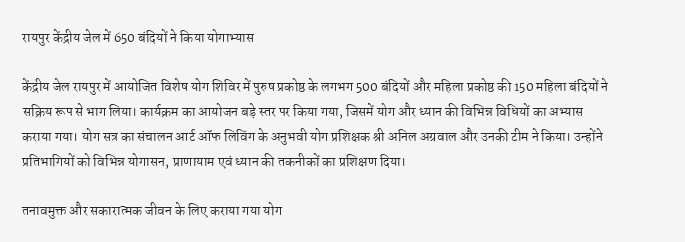रायपुर केंद्रीय जेल में 650 बंदियों ने किया योगाभ्यास

केंद्रीय जेल रायपुर में आयोजित विशेष योग शिविर में पुरुष प्रकोष्ठ के लगभग 500 बंदियों और महिला प्रकोष्ठ की 150 महिला बंदियों ने सक्रिय रूप से भाग लिया। कार्यक्रम का आयोजन बड़े स्तर पर किया गया, जिसमें योग और ध्यान की विभिन्न विधियों का अभ्यास कराया गया। योग सत्र का संचालन आर्ट ऑफ लिविंग के अनुभवी योग प्रशिक्षक श्री अनिल अग्रवाल और उनकी टीम ने किया। उन्होंने प्रतिभागियों को विभिन्न योगासन, प्राणायाम एवं ध्यान की तकनीकों का प्रशिक्षण दिया।

तनावमुक्त और सकारात्मक जीवन के लिए कराया गया योग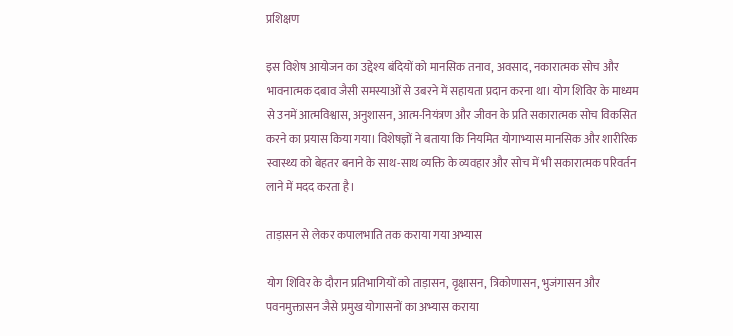प्रशिक्षण

इस विशेष आयोजन का उद्देश्य बंदियों को मानसिक तनाव, अवसाद, नकारात्मक सोच और भावनात्मक दबाव जैसी समस्याओं से उबरने में सहायता प्रदान करना था। योग शिविर के माध्यम से उनमें आत्मविश्वास, अनुशासन, आत्म-नियंत्रण और जीवन के प्रति सकारात्मक सोच विकसित करने का प्रयास किया गया। विशेषज्ञों ने बताया कि नियमित योगाभ्यास मानसिक और शारीरिक स्वास्थ्य को बेहतर बनाने के साथ-साथ व्यक्ति के व्यवहार और सोच में भी सकारात्मक परिवर्तन लाने में मदद करता है।

ताड़ासन से लेकर कपालभाति तक कराया गया अभ्यास

योग शिविर के दौरान प्रतिभागियों को ताड़ासन, वृक्षासन, त्रिकोणासन, भुजंगासन और पवनमुक्तासन जैसे प्रमुख योगासनों का अभ्यास कराया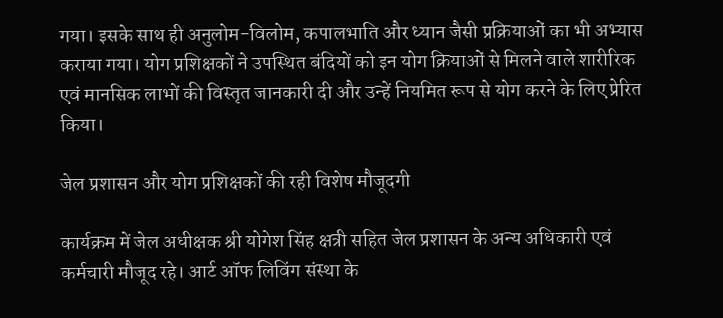गया। इसके साथ ही अनुलोम-विलोम, कपालभाति और ध्यान जैसी प्रक्रियाओं का भी अभ्यास कराया गया। योग प्रशिक्षकों ने उपस्थित बंदियों को इन योग क्रियाओं से मिलने वाले शारीरिक एवं मानसिक लाभों की विस्तृत जानकारी दी और उन्हें नियमित रूप से योग करने के लिए प्रेरित किया।

जेल प्रशासन और योग प्रशिक्षकों की रही विशेष मौजूदगी

कार्यक्रम में जेल अधीक्षक श्री योगेश सिंह क्षत्री सहित जेल प्रशासन के अन्य अधिकारी एवं कर्मचारी मौजूद रहे। आर्ट ऑफ लिविंग संस्था के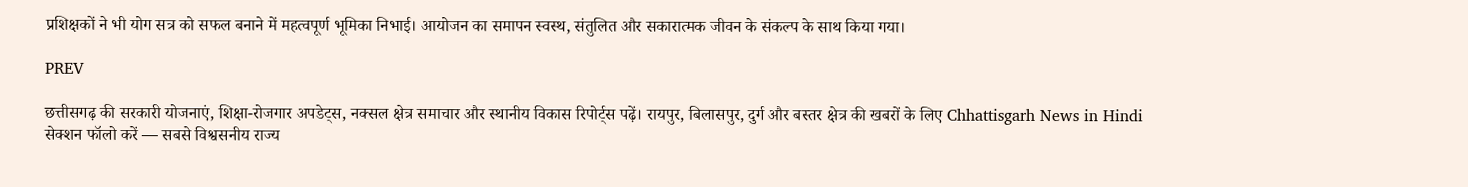प्रशिक्षकों ने भी योग सत्र को सफल बनाने में महत्वपूर्ण भूमिका निभाई। आयोजन का समापन स्वस्थ, संतुलित और सकारात्मक जीवन के संकल्प के साथ किया गया।

PREV

छत्तीसगढ़ की सरकारी योजनाएं, शिक्षा-रोजगार अपडेट्स, नक्सल क्षेत्र समाचार और स्थानीय विकास रिपोर्ट्स पढ़ें। रायपुर, बिलासपुर, दुर्ग और बस्तर क्षेत्र की खबरों के लिए Chhattisgarh News in Hindi सेक्शन फॉलो करें — सबसे विश्वसनीय राज्य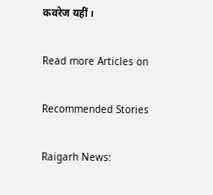कवरेज यहीं।

Read more Articles on

Recommended Stories

Raigarh News: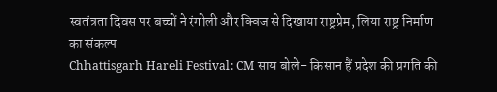स्वतंत्रता दिवस पर बच्चों ने रंगोली और क्विज से दिखाया राष्ट्रप्रेम, लिया राष्ट्र निर्माण का संकल्प
Chhattisgarh Hareli Festival: CM साय बोले- किसान हैं प्रदेश की प्रगति की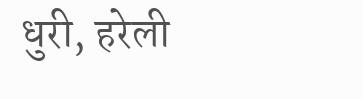धुरी, हरेली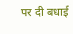पर दी बधाई